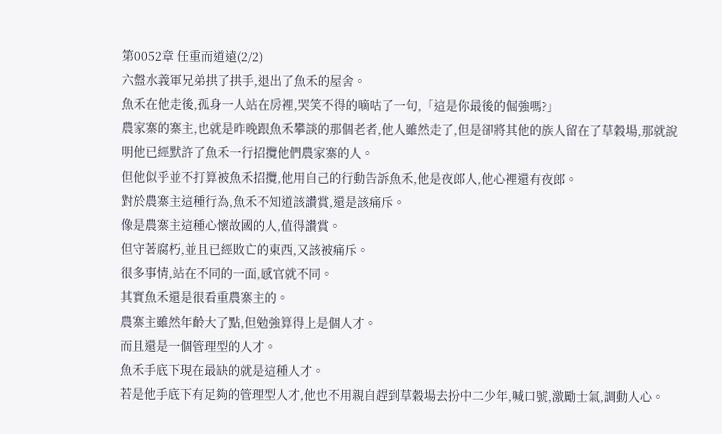第0052章 任重而道遠(2/2)
六盤水義軍兄弟拱了拱手,退出了魚禾的屋舍。
魚禾在他走後,孤身一人站在房裡,哭笑不得的嘀咕了一句,「這是你最後的倔強嗎?」
農家寨的寨主,也就是昨晚跟魚禾攀談的那個老者,他人雖然走了,但是卻將其他的族人留在了草穀場,那就說明他已經默許了魚禾一行招攬他們農家寨的人。
但他似乎並不打算被魚禾招攬,他用自己的行動告訴魚禾,他是夜郎人,他心裡還有夜郎。
對於農寨主這種行為,魚禾不知道該讚賞,還是該痛斥。
像是農寨主這種心懷故國的人,值得讚賞。
但守著腐朽,並且已經敗亡的東西,又該被痛斥。
很多事情,站在不同的一面,感官就不同。
其實魚禾還是很看重農寨主的。
農寨主雖然年齡大了點,但勉強算得上是個人才。
而且還是一個管理型的人才。
魚禾手底下現在最缺的就是這種人才。
若是他手底下有足夠的管理型人才,他也不用親自趕到草穀場去扮中二少年,喊口號,激勵士氣,調動人心。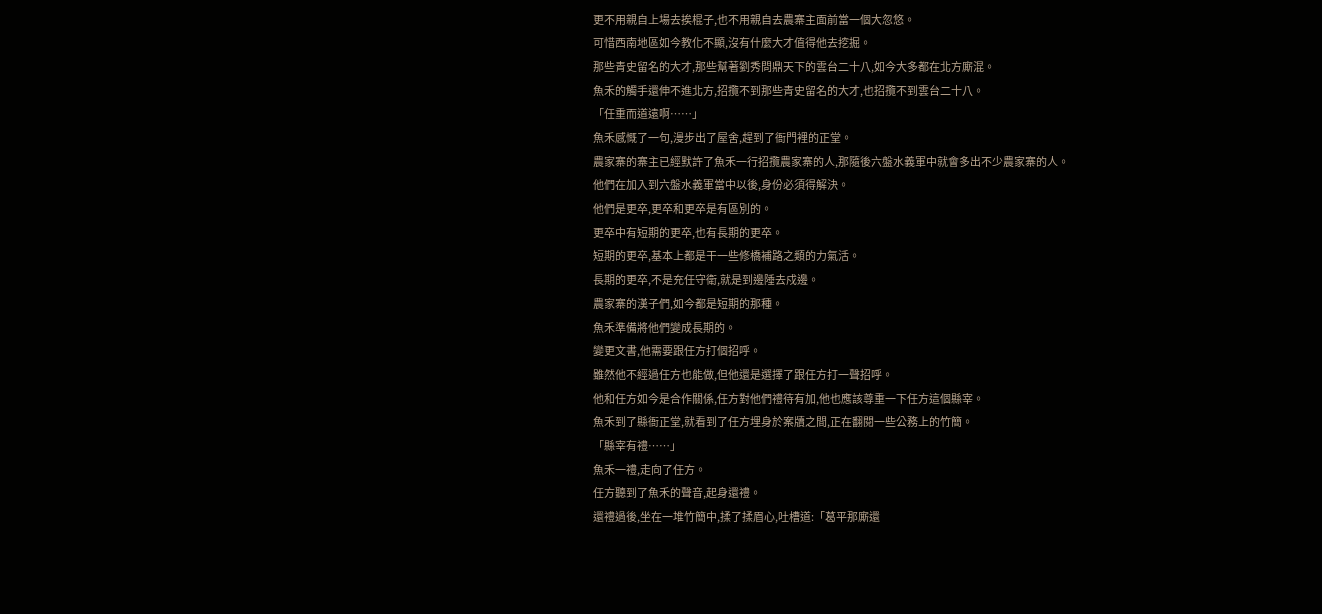更不用親自上場去挨棍子,也不用親自去農寨主面前當一個大忽悠。
可惜西南地區如今教化不顯,沒有什麼大才值得他去挖掘。
那些青史留名的大才,那些幫著劉秀問鼎天下的雲台二十八,如今大多都在北方廝混。
魚禾的觸手還伸不進北方,招攬不到那些青史留名的大才,也招攬不到雲台二十八。
「任重而道遠啊……」
魚禾感慨了一句,漫步出了屋舍,趕到了衙門裡的正堂。
農家寨的寨主已經默許了魚禾一行招攬農家寨的人,那隨後六盤水義軍中就會多出不少農家寨的人。
他們在加入到六盤水義軍當中以後,身份必須得解決。
他們是更卒,更卒和更卒是有區別的。
更卒中有短期的更卒,也有長期的更卒。
短期的更卒,基本上都是干一些修橋補路之類的力氣活。
長期的更卒,不是充任守衛,就是到邊陲去戍邊。
農家寨的漢子們,如今都是短期的那種。
魚禾準備將他們變成長期的。
變更文書,他需要跟任方打個招呼。
雖然他不經過任方也能做,但他還是選擇了跟任方打一聲招呼。
他和任方如今是合作關係,任方對他們禮待有加,他也應該尊重一下任方這個縣宰。
魚禾到了縣衙正堂,就看到了任方埋身於案牘之間,正在翻閱一些公務上的竹簡。
「縣宰有禮……」
魚禾一禮,走向了任方。
任方聽到了魚禾的聲音,起身還禮。
還禮過後,坐在一堆竹簡中,揉了揉眉心,吐槽道:「葛平那廝還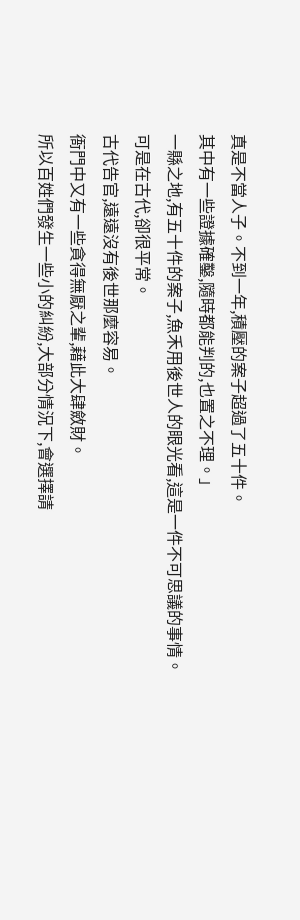真是不當人子。不到一年,積壓的案子超過了五十件。
其中有一些證據確鑿,隨時都能判的,也置之不理。」
一縣之地,有五十件的案子,魚禾用後世人的眼光看,這是一件不可思議的事情。
可是在古代,卻很平常。
古代告官,遠遠沒有後世那麼容易。
衙門中又有一些貪得無厭之輩,藉此大肆斂財。
所以百姓們發生一些小的糾紛,大部分情況下,會選擇請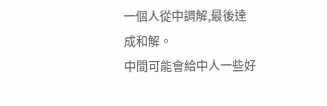一個人從中調解,最後達成和解。
中間可能會給中人一些好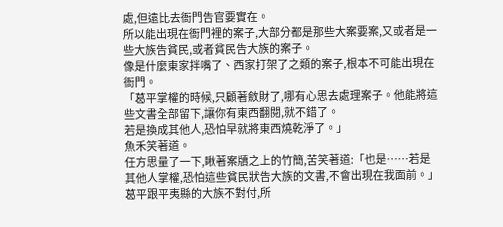處,但遠比去衙門告官要實在。
所以能出現在衙門裡的案子,大部分都是那些大案要案,又或者是一些大族告貧民,或者貧民告大族的案子。
像是什麼東家拌嘴了、西家打架了之類的案子,根本不可能出現在衙門。
「葛平掌權的時候,只顧著斂財了,哪有心思去處理案子。他能將這些文書全部留下,讓你有東西翻閱,就不錯了。
若是換成其他人,恐怕早就將東西燒乾淨了。」
魚禾笑著道。
任方思量了一下,瞅著案牘之上的竹簡,苦笑著道:「也是……若是其他人掌權,恐怕這些貧民狀告大族的文書,不會出現在我面前。」
葛平跟平夷縣的大族不對付,所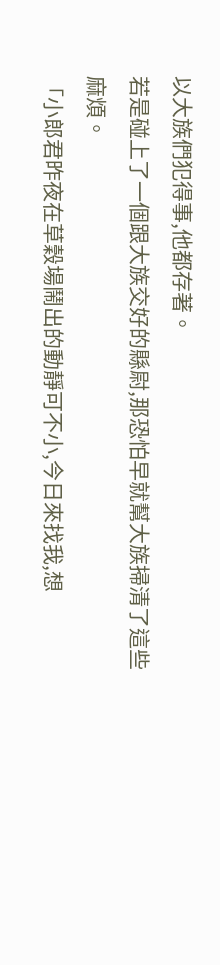以大族們犯得事,他都存著。
若是碰上了一個跟大族交好的縣尉,那恐怕早就幫大族掃清了這些麻煩。
「小郎君昨夜在草穀場鬧出的動靜可不小,今日來找我,想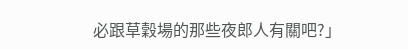必跟草穀場的那些夜郎人有關吧?」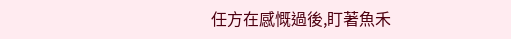任方在感慨過後,盯著魚禾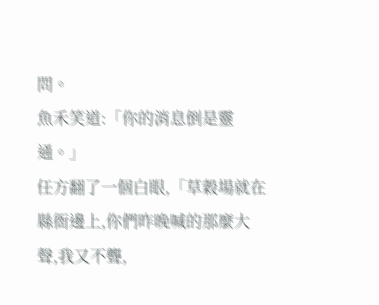問。
魚禾笑道:「你的消息倒是靈通。」
任方翻了一個白眼,「草穀場就在縣衙邊上,你們昨晚喊的那麼大聲,我又不聾,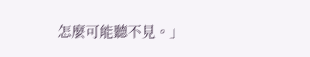怎麼可能聽不見。」